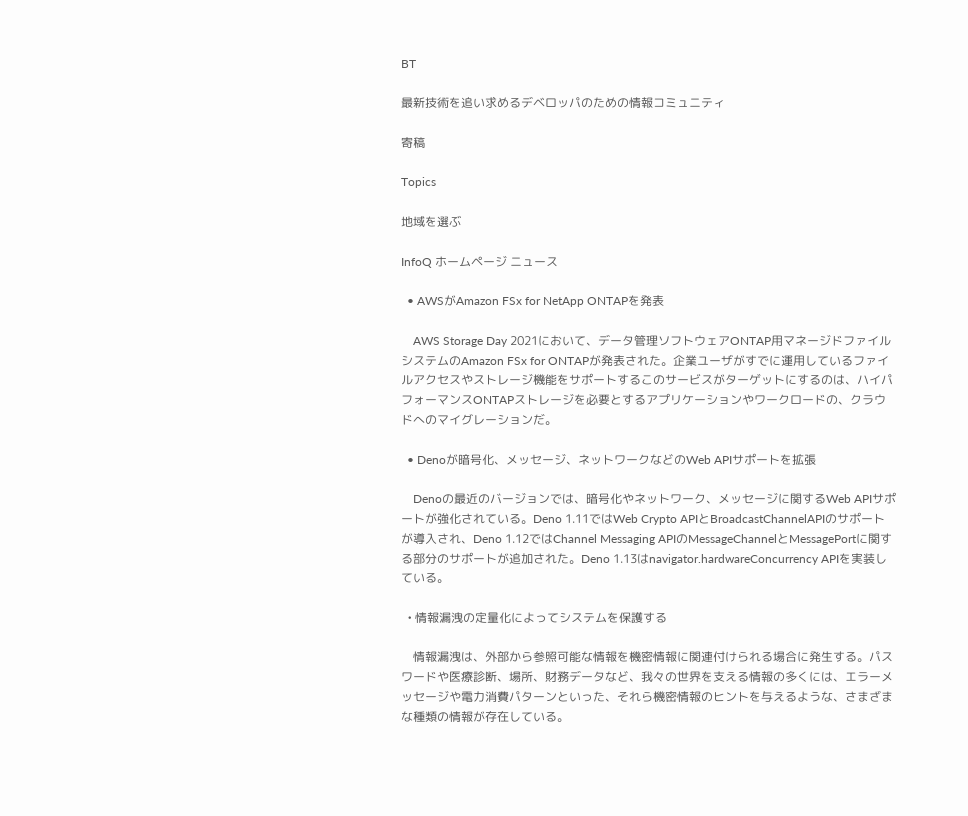BT

最新技術を追い求めるデベロッパのための情報コミュニティ

寄稿

Topics

地域を選ぶ

InfoQ ホームページ ニュース

  • AWSがAmazon FSx for NetApp ONTAPを発表

    AWS Storage Day 2021において、データ管理ソフトウェアONTAP用マネージドファイルシステムのAmazon FSx for ONTAPが発表された。企業ユーザがすでに運用しているファイルアクセスやストレージ機能をサポートするこのサービスがターゲットにするのは、ハイパフォーマンスONTAPストレージを必要とするアプリケーションやワークロードの、クラウドへのマイグレーションだ。

  • Denoが暗号化、メッセージ、ネットワークなどのWeb APIサポートを拡張

    Denoの最近のバージョンでは、暗号化やネットワーク、メッセージに関するWeb APIサポートが強化されている。Deno 1.11ではWeb Crypto APIとBroadcastChannelAPIのサポートが導入され、Deno 1.12ではChannel Messaging APIのMessageChannelとMessagePortに関する部分のサポートが追加された。Deno 1.13はnavigator.hardwareConcurrency APIを実装している。

  • 情報漏洩の定量化によってシステムを保護する

    情報漏洩は、外部から参照可能な情報を機密情報に関連付けられる場合に発生する。パスワードや医療診断、場所、財務データなど、我々の世界を支える情報の多くには、エラーメッセージや電力消費パターンといった、それら機密情報のヒントを与えるような、さまざまな種類の情報が存在している。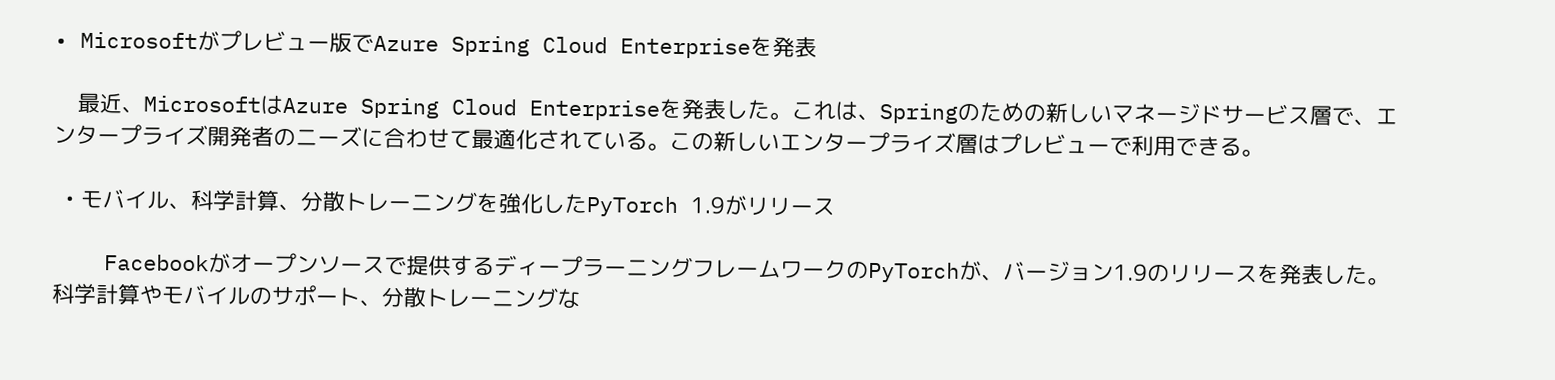• Microsoftがプレビュー版でAzure Spring Cloud Enterpriseを発表

    最近、MicrosoftはAzure Spring Cloud Enterpriseを発表した。これは、Springのための新しいマネージドサービス層で、エンタープライズ開発者のニーズに合わせて最適化されている。この新しいエンタープライズ層はプレビューで利用できる。

  • モバイル、科学計算、分散トレーニングを強化したPyTorch 1.9がリリース

    Facebookがオープンソースで提供するディープラーニングフレームワークのPyTorchが、バージョン1.9のリリースを発表した。科学計算やモバイルのサポート、分散トレーニングな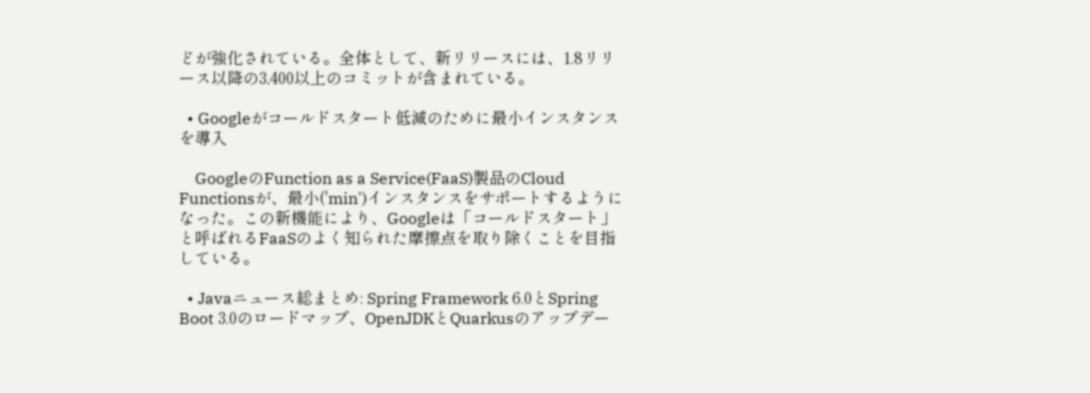どが強化されている。全体として、新リリースには、1.8リリース以降の3,400以上のコミットが含まれている。

  • Googleがコールドスタート低減のために最小インスタンスを導入

    GoogleのFunction as a Service(FaaS)製品のCloud Functionsが、最小('min')インスタンスをサポートするようになった。この新機能により、Googleは「コールドスタート」と呼ばれるFaaSのよく知られた摩擦点を取り除くことを目指している。

  • Javaニュース総まとめ: Spring Framework 6.0とSpring Boot 3.0のロードマップ、OpenJDKとQuarkusのアップデー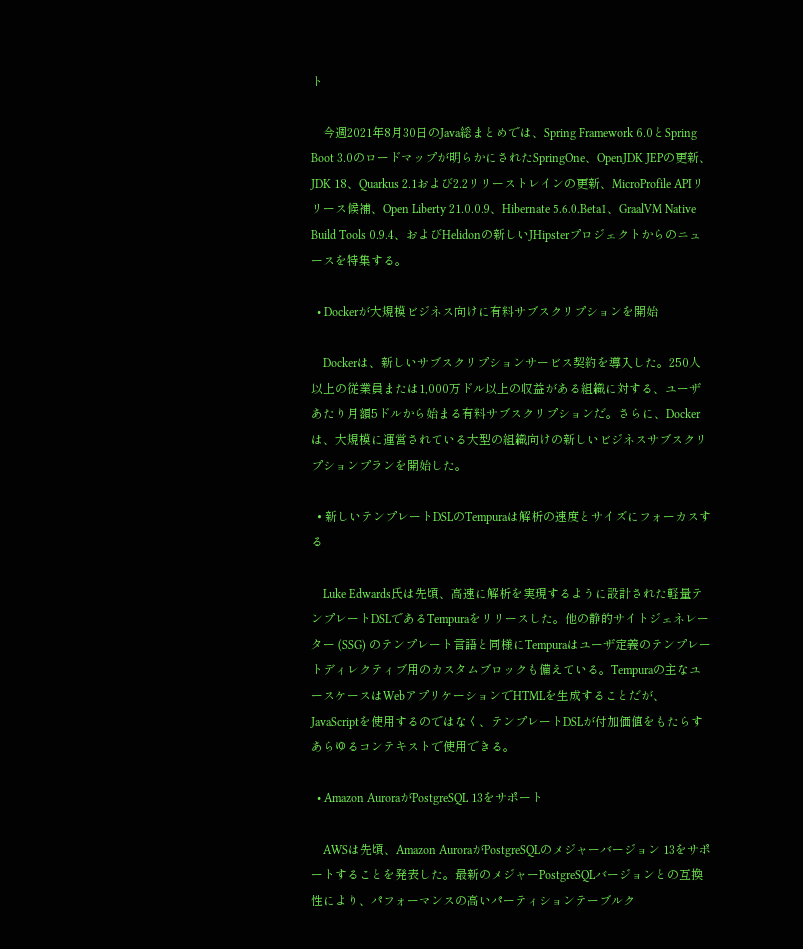ト

    今週2021年8月30日のJava総まとめでは、Spring Framework 6.0とSpring Boot 3.0のロードマップが明らかにされたSpringOne、OpenJDK JEPの更新、JDK 18、Quarkus 2.1および2.2リリーストレインの更新、MicroProfile APIリリース候補、Open Liberty 21.0.0.9、Hibernate 5.6.0.Beta1、GraalVM Native Build Tools 0.9.4、およびHelidonの新しいJHipsterプロジェクトからのニュースを特集する。

  • Dockerが大規模ビジネス向けに有料サブスクリプションを開始

    Dockerは、新しいサブスクリプションサービス契約を導入した。250人以上の従業員または1,000万ドル以上の収益がある組織に対する、ユーザあたり月額5ドルから始まる有料サブスクリプションだ。さらに、Dockerは、大規模に運営されている大型の組織向けの新しいビジネスサブスクリプションプランを開始した。

  • 新しいテンプレートDSLのTempuraは解析の速度とサイズにフォーカスする

    Luke Edwards氏は先頃、高速に解析を実現するように設計された軽量テンプレートDSLであるTempuraをリリースした。他の静的サイトジェネレーター (SSG) のテンプレート言語と同様にTempuraはユーザ定義のテンプレートディレクティブ用のカスタムブロックも備えている。Tempuraの主なユースケースはWebアプリケーションでHTMLを生成することだが、JavaScriptを使用するのではなく、テンプレートDSLが付加価値をもたらすあらゆるコンテキストで使用できる。

  • Amazon AuroraがPostgreSQL 13をサポート

    AWSは先頃、Amazon AuroraがPostgreSQLのメジャーバージョン 13をサポートすることを発表した。最新のメジャーPostgreSQLバージョンとの互換性により、パフォーマンスの高いパーティションテーブルク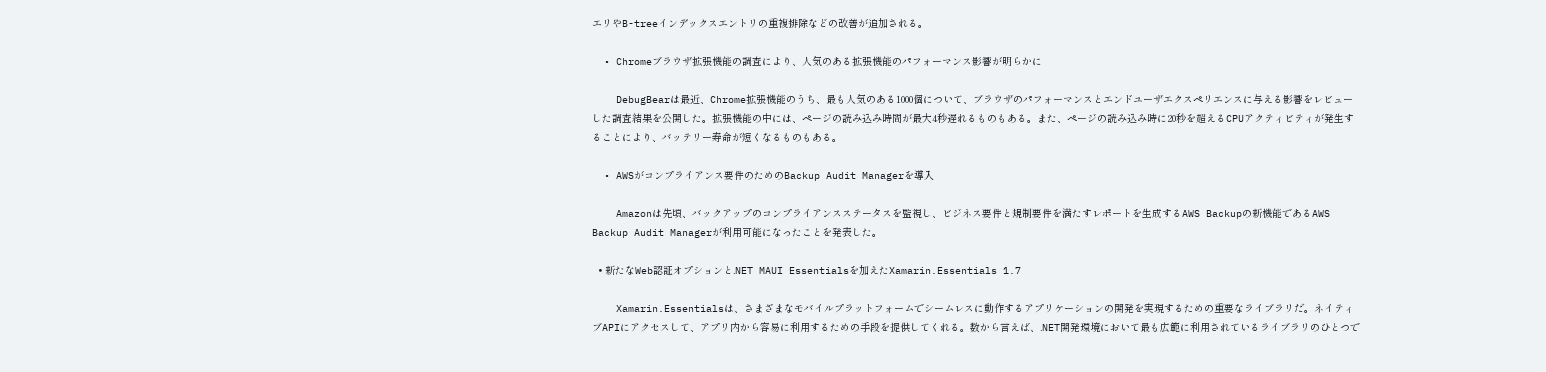エリやB-treeインデックスエントリの重複排除などの改善が追加される。

  • Chromeブラウザ拡張機能の調査により、人気のある拡張機能のパフォーマンス影響が明らかに

    DebugBearは最近、Chrome拡張機能のうち、最も人気のある1000個について、ブラウザのパフォーマンスとエンドユーザエクスペリエンスに与える影響をレビューした調査結果を公開した。拡張機能の中には、ページの読み込み時間が最大4秒遅れるものもある。また、ページの読み込み時に20秒を超えるCPUアクティビティが発生することにより、バッテリー寿命が短くなるものもある。

  • AWSがコンプライアンス要件のためのBackup Audit Managerを導入

    Amazonは先頃、バックアップのコンプライアンスステータスを監視し、ビジネス要件と規制要件を満たすレポートを生成するAWS Backupの新機能であるAWS Backup Audit Managerが利用可能になったことを発表した。

  • 新たなWeb認証オプションと.NET MAUI Essentialsを加えたXamarin.Essentials 1.7

    Xamarin.Essentialsは、さまざまなモバイルプラットフォームでシームレスに動作するアプリケーションの開発を実現するための重要なライブラリだ。ネイティブAPIにアクセスして、アプリ内から容易に利用するための手段を提供してくれる。数から言えば、.NET開発環境において最も広範に利用されているライブラリのひとつで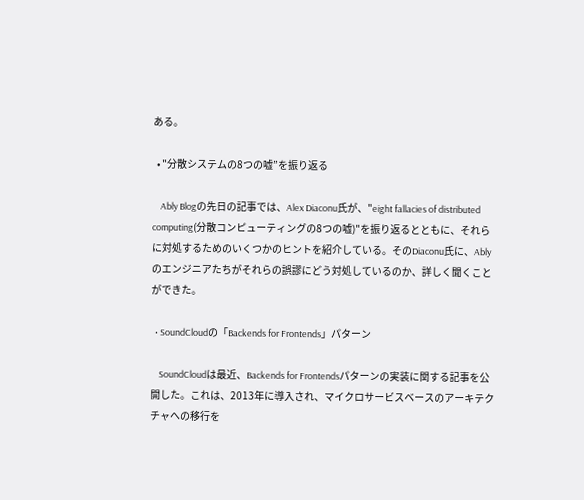ある。

  • "分散システムの8つの嘘”を振り返る

    Ably Blogの先日の記事では、Alex Diaconu氏が、"eight fallacies of distributed computing(分散コンピューティングの8つの嘘)"を振り返るとともに、それらに対処するためのいくつかのヒントを紹介している。そのDiaconu氏に、Ablyのエンジニアたちがそれらの誤謬にどう対処しているのか、詳しく聞くことができた。

  • SoundCloudの「Backends for Frontends」パターン

    SoundCloudは最近、Backends for Frontendsパターンの実装に関する記事を公開した。これは、2013年に導入され、マイクロサービスベースのアーキテクチャへの移行を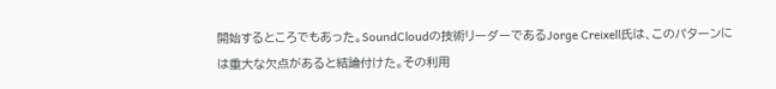開始するところでもあった。SoundCloudの技術リーダーであるJorge Creixell氏は、このパターンには重大な欠点があると結論付けた。その利用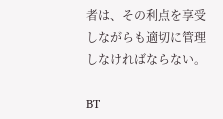者は、その利点を享受しながらも適切に管理しなければならない。

BT